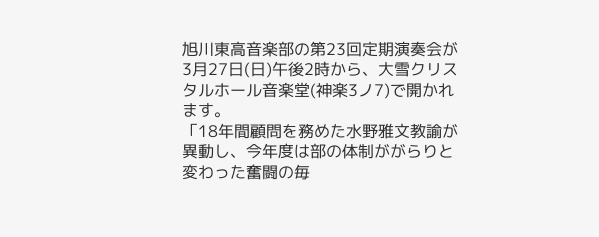旭川東高音楽部の第23回定期演奏会が3月27日(日)午後2時から、大雪クリスタルホール音楽堂(神楽3ノ7)で開かれます。
「18年間顧問を務めた水野雅文教諭が異動し、今年度は部の体制ががらりと変わった奮闘の毎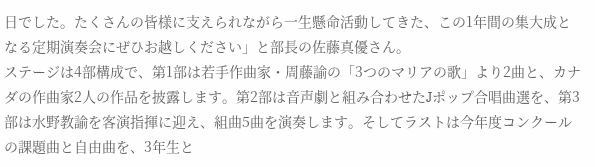日でした。たくさんの皆様に支えられながら一生懸命活動してきた、この1年間の集大成となる定期演奏会にぜひお越しください」と部長の佐藤真優さん。
ステージは4部構成で、第1部は若手作曲家・周藤諭の「3つのマリアの歌」より2曲と、カナダの作曲家2人の作品を披露します。第2部は音声劇と組み合わせたJポップ合唱曲選を、第3部は水野教諭を客演指揮に迎え、組曲5曲を演奏します。そしてラストは今年度コンクールの課題曲と自由曲を、3年生と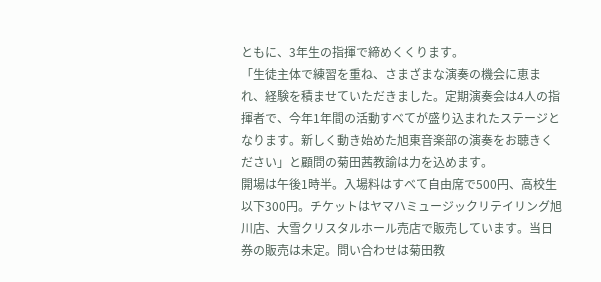ともに、3年生の指揮で締めくくります。
「生徒主体で練習を重ね、さまざまな演奏の機会に恵まれ、経験を積ませていただきました。定期演奏会は4人の指揮者で、今年1年間の活動すべてが盛り込まれたステージとなります。新しく動き始めた旭東音楽部の演奏をお聴きください」と顧問の菊田茜教諭は力を込めます。
開場は午後1時半。入場料はすべて自由席で500円、高校生以下300円。チケットはヤマハミュージックリテイリング旭川店、大雪クリスタルホール売店で販売しています。当日券の販売は未定。問い合わせは菊田教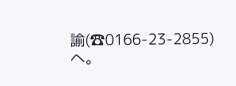諭(☎0166-23-2855)へ。